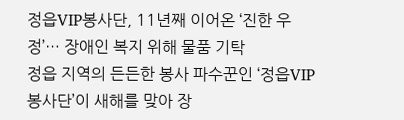정읍VIP봉사단, 11년째 이어온 ‘진한 우정’… 장애인 복지 위해 물품 기탁
정읍 지역의 든든한 봉사 파수꾼인 ‘정읍VIP봉사단’이 새해를 맞아 장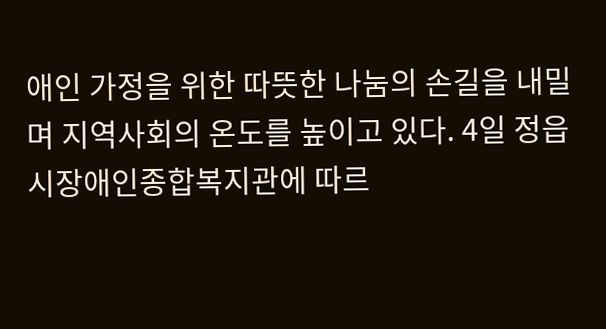애인 가정을 위한 따뜻한 나눔의 손길을 내밀며 지역사회의 온도를 높이고 있다. 4일 정읍시장애인종합복지관에 따르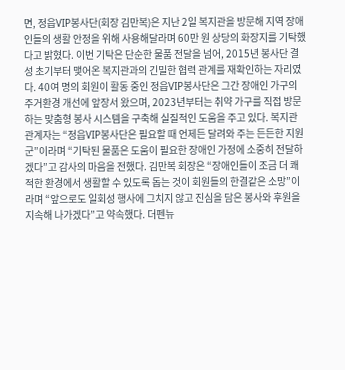면, 정읍VIP봉사단(회장 김만복)은 지난 2일 복지관을 방문해 지역 장애인들의 생활 안정을 위해 사용해달라며 60만 원 상당의 화장지를 기탁했다고 밝혔다. 이번 기탁은 단순한 물품 전달을 넘어, 2015년 봉사단 결성 초기부터 맺어온 복지관과의 긴밀한 협력 관계를 재확인하는 자리였다. 40여 명의 회원이 활동 중인 정읍VIP봉사단은 그간 장애인 가구의 주거환경 개선에 앞장서 왔으며, 2023년부터는 취약 가구를 직접 방문하는 맞춤형 봉사 시스템을 구축해 실질적인 도움을 주고 있다. 복지관 관계자는 “정읍VIP봉사단은 필요할 때 언제든 달려와 주는 든든한 지원군”이라며 “기탁된 물품은 도움이 필요한 장애인 가정에 소중히 전달하겠다”고 감사의 마음을 전했다. 김만복 회장은 “장애인들이 조금 더 쾌적한 환경에서 생활할 수 있도록 돕는 것이 회원들의 한결같은 소망”이라며 “앞으로도 일회성 행사에 그치지 않고 진심을 담은 봉사와 후원을 지속해 나가겠다”고 약속했다. 더펜뉴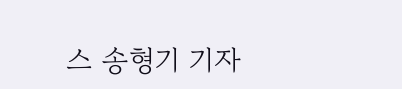스 송형기 기자